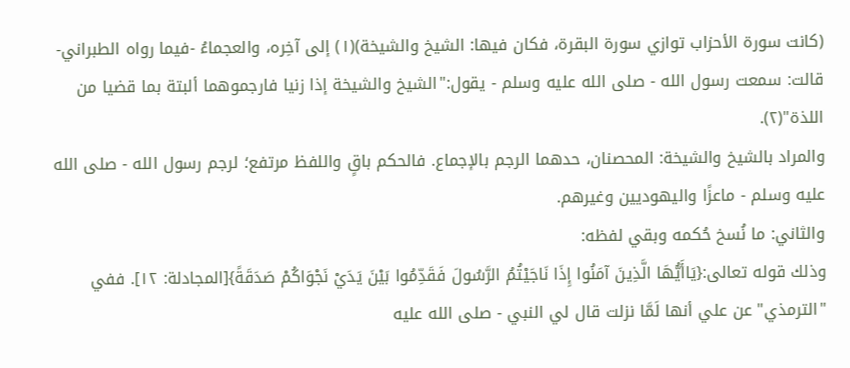(كانت سورة الأحزاب توازي سورة البقرة، فكان فيها: الشيخ والشيخة)(١) إلى آخِره، والعجماءُ -فيما رواه الطبراني- قالت: سمعت رسول الله - صلى الله عليه وسلم - يقول:"الشيخ والشيخة إذا زنيا فارجموهما ألبتة بما قضيا من اللذة"(٢).
والمراد بالشيخ والشيخة: المحصنان، حدهما الرجم بالإجماع. فالحكم باقٍ واللفظ مرتفع؛ لرجم رسول الله - صلى الله عليه وسلم - ماعزًا واليهوديين وغيرهم.
والثاني: ما نُسخ حُكمه وبقي لفظه:
وذلك قوله تعالى:{يَاأَيُّهَا الَّذِينَ آمَنُوا إِذَا نَاجَيْتُمُ الرَّسُولَ فَقَدِّمُوا بَيْنَ يَدَيْ نَجْوَاكُمْ صَدَقَةً}[المجادلة: ١٢]. ففي "الترمذي" عن علي أنها لَمَّا نزلت قال لي النبي - صلى الله عليه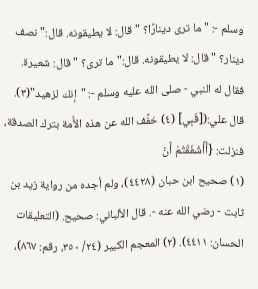وسلم -: "ما ترى دينارًا؟ " قال: لا يطيقونه. قال:"نصف دينار؟ " قال: لا يطيقونه. قال:"ما ترى؟ " قال: شعيرة. فقال له النبي - صلى الله عليه وسلم -: "إنك لزهيد"(٣).
قال علي:([فَبِي] (٤) خفَّف الله عن هذه الأُمة بترك الصدقة، فنزلت: {أَأَشْفَقْتُمْ أَنْ
(١) صحيح ابن حبان (٤٤٢٨)، ولم أجده من رواية زيد بن ثابت - رضي الله عنه -. قال الألباني: صحيح. (التعليقات الحسان: ٤٤١١). (٢) المعجم الكبير (٢٤/ ٣٥٠، رقم: ٨٦٧)،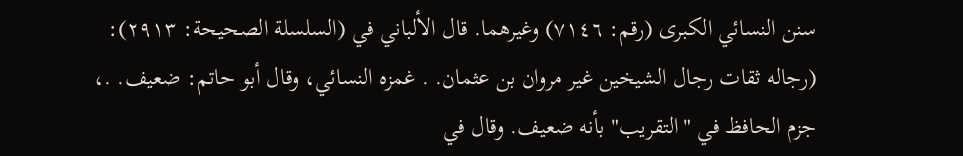سنن النسائي الكبرى (رقم: ٧١٤٦) وغيرهما. قال الألباني في (السلسلة الصحيحة: ٢٩١٣): (رجاله ثقات رجال الشيخين غير مروان بن عثمان. . غمزه النسائي، وقال أبو حاتم: ضعيف. .، جزم الحافظ في "التقريب" بأنه ضعيف. وقال في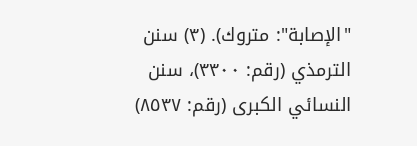"الإصابة": متروك). (٣) سنن الترمذي (رقم: ٣٣٠٠)، سنن النسائي الكبرى (رقم: ٨٥٣٧)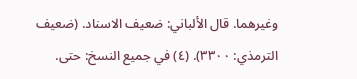وغيرهما. قال الألباني: ضعيف الاسناد. (ضعيف الترمذي: ٣٣٠٠). (٤) في جميع النسخ: حتى.